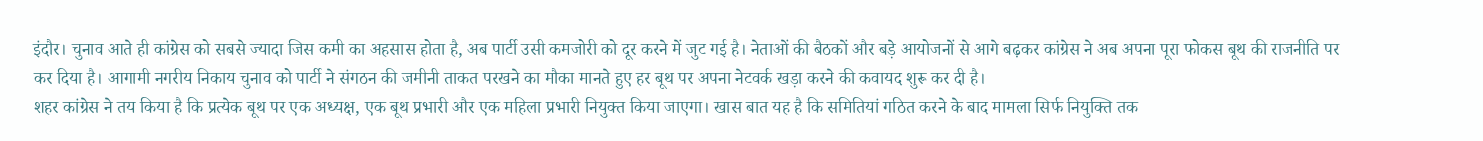इंदौर। चुनाव आते ही कांग्रेस को सबसे ज्यादा जिस कमी का अहसास होता है, अब पार्टी उसी कमजोरी को दूर करने में जुट गई है। नेताओं की बैठकों और बड़े आयोजनों से आगे बढ़कर कांग्रेस ने अब अपना पूरा फोकस बूथ की राजनीति पर कर दिया है। आगामी नगरीय निकाय चुनाव को पार्टी ने संगठन की जमीनी ताकत परखने का मौका मानते हुए हर बूथ पर अपना नेटवर्क खड़ा करने की कवायद शुरू कर दी है।
शहर कांग्रेस ने तय किया है कि प्रत्येक बूथ पर एक अध्यक्ष, एक बूथ प्रभारी और एक महिला प्रभारी नियुक्त किया जाएगा। खास बात यह है कि समितियां गठित करने के बाद मामला सिर्फ नियुक्ति तक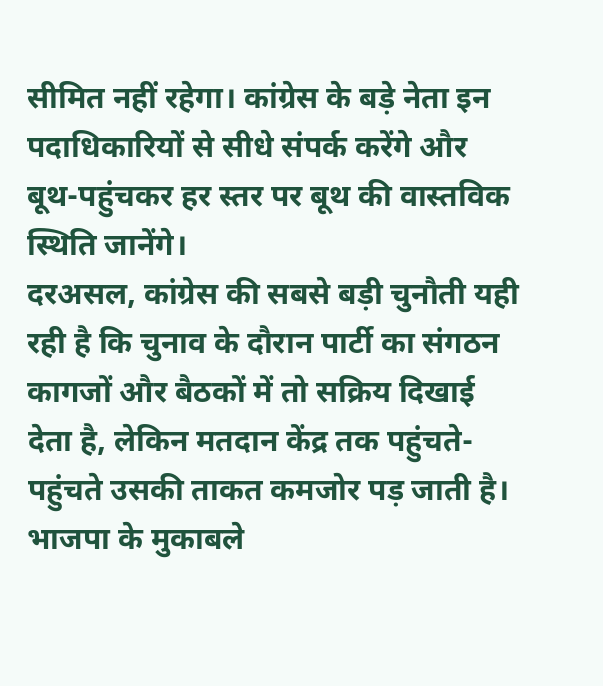सीमित नहीं रहेगा। कांग्रेस के बड़े नेता इन पदाधिकारियों से सीधे संपर्क करेंगे और बूथ-पहुंचकर हर स्तर पर बूथ की वास्तविक स्थिति जानेंगे।
दरअसल, कांग्रेस की सबसे बड़ी चुनौती यही रही है कि चुनाव के दौरान पार्टी का संगठन कागजों और बैठकों में तो सक्रिय दिखाई देता है, लेकिन मतदान केंद्र तक पहुंचते-पहुंचते उसकी ताकत कमजोर पड़ जाती है। भाजपा के मुकाबले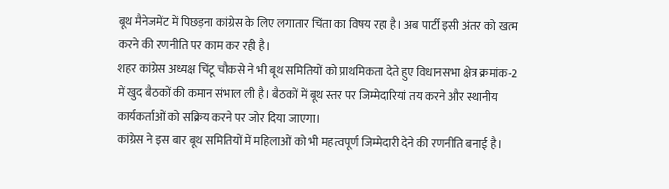बूथ मैनेजमेंट में पिछड़ना कांग्रेस के लिए लगातार चिंता का विषय रहा है। अब पार्टी इसी अंतर को खत्म करने की रणनीति पर काम कर रही है।
शहर कांग्रेस अध्यक्ष चिंटू चौकसे ने भी बूथ समितियों को प्राथमिकता देते हुए विधानसभा क्षेत्र क्रमांक-2 में खुद बैठकों की कमान संभाल ली है। बैठकों में बूथ स्तर पर जिम्मेदारियां तय करने और स्थानीय कार्यकर्ताओं को सक्रिय करने पर जोर दिया जाएगा।
कांग्रेस ने इस बार बूथ समितियों में महिलाओं को भी महत्वपूर्ण जिम्मेदारी देने की रणनीति बनाई है।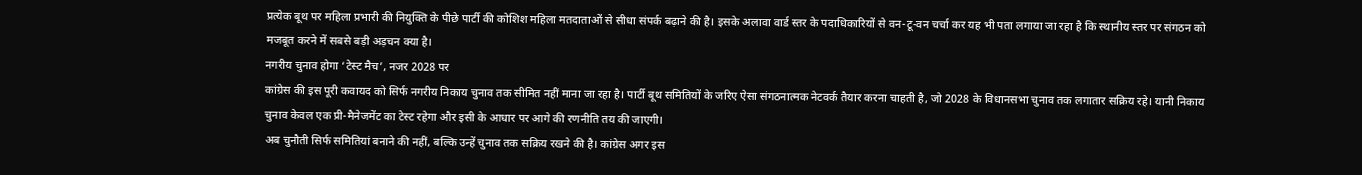प्रत्येक बूथ पर महिला प्रभारी की नियुक्ति के पीछे पार्टी की कोशिश महिला मतदाताओं से सीधा संपर्क बढ़ाने की है। इसके अलावा वार्ड स्तर के पदाधिकारियों से वन-टू-वन चर्चा कर यह भी पता लगाया जा रहा है कि स्थानीय स्तर पर संगठन को मजबूत करने में सबसे बड़ी अड़चन क्या है।
नगरीय चुनाव होगा ‘टेस्ट मैच’, नजर 2028 पर
कांग्रेस की इस पूरी कवायद को सिर्फ नगरीय निकाय चुनाव तक सीमित नहीं माना जा रहा है। पार्टी बूथ समितियों के जरिए ऐसा संगठनात्मक नेटवर्क तैयार करना चाहती है, जो 2028 के विधानसभा चुनाव तक लगातार सक्रिय रहे। यानी निकाय चुनाव केवल एक प्री-मैनेजमेंट का टेस्ट रहेगा और इसी के आधार पर आगे की रणनीति तय की जाएगी।
अब चुनौती सिर्फ समितियां बनाने की नहीं, बल्कि उन्हें चुनाव तक सक्रिय रखने की है। कांग्रेस अगर इस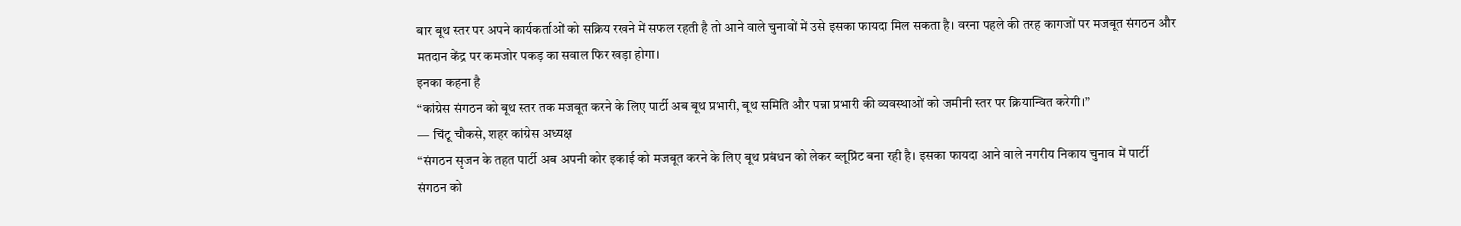बार बूथ स्तर पर अपने कार्यकर्ताओं को सक्रिय रखने में सफल रहती है तो आने वाले चुनावों में उसे इसका फायदा मिल सकता है। वरना पहले की तरह कागजों पर मजबूत संगठन और मतदान केंद्र पर कमजोर पकड़ का सवाल फिर खड़ा होगा।
इनका कहना है
“कांग्रेस संगठन को बूथ स्तर तक मजबूत करने के लिए पार्टी अब बूथ प्रभारी, बूथ समिति और पन्ना प्रभारी की व्यवस्थाओं को जमीनी स्तर पर क्रियान्वित करेगी।”
— चिंटू चौकसे, शहर कांग्रेस अध्यक्ष
“संगठन सृजन के तहत पार्टी अब अपनी कोर इकाई को मजबूत करने के लिए बूथ प्रबंधन को लेकर ब्लूप्रिंट बना रही है। इसका फायदा आने वाले नगरीय निकाय चुनाव में पार्टी संगठन को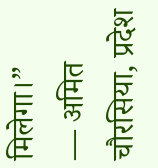मिलेगा।”
— अमित चौरसिया, प्रदेश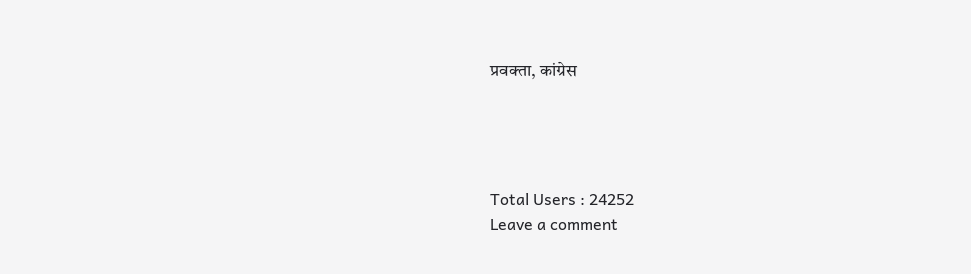प्रवक्ता, कांग्रेस




Total Users : 24252
Leave a comment